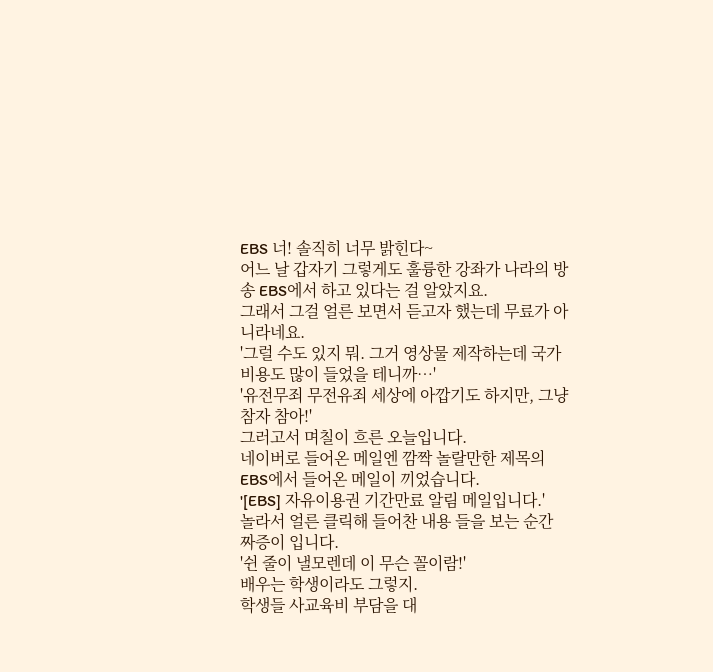EBS 너! 솔직히 너무 밝힌다~
어느 날 갑자기 그렇게도 훌륭한 강좌가 나라의 방송 EBS에서 하고 있다는 걸 알았지요.
그래서 그걸 얼른 보면서 듣고자 했는데 무료가 아니라네요.
'그럴 수도 있지 뭐. 그거 영상물 제작하는데 국가 비용도 많이 들었을 테니까…'
'유전무죄 무전유죄 세상에 아깝기도 하지만, 그냥 참자 참아!'
그러고서 며칠이 흐른 오늘입니다.
네이버로 들어온 메일엔 깜짝 놀랄만한 제목의 EBS에서 들어온 메일이 끼었습니다.
'[EBS] 자유이용권 기간만료 알림 메일입니다.'
놀라서 얼른 클릭해 들어찬 내용 들을 보는 순간 짜증이 입니다.
'쉰 줄이 낼모렌데 이 무슨 꼴이람!'
배우는 학생이라도 그렇지.
학생들 사교육비 부담을 대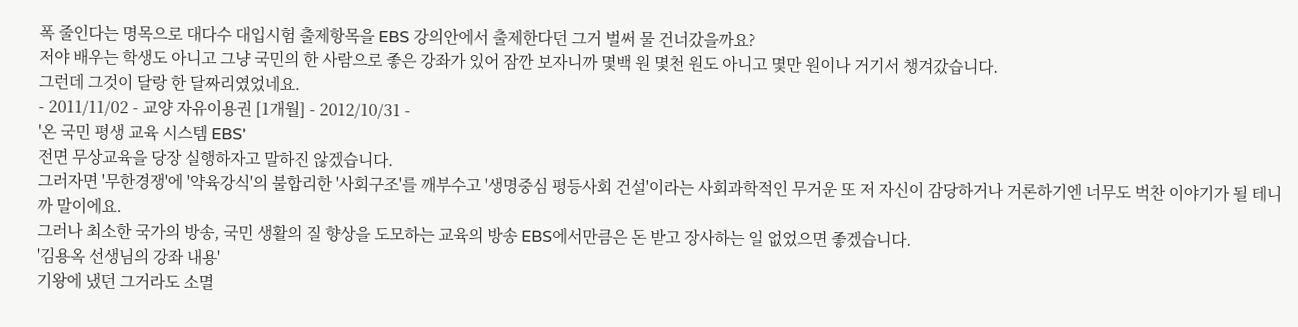폭 줄인다는 명목으로 대다수 대입시험 출제항목을 EBS 강의안에서 출제한다던 그거 벌써 물 건너갔을까요?
저야 배우는 학생도 아니고 그냥 국민의 한 사람으로 좋은 강좌가 있어 잠깐 보자니까 몇백 원 몇천 원도 아니고 몇만 원이나 거기서 챙겨갔습니다.
그런데 그것이 달랑 한 달짜리였었네요.
- 2011/11/02 - 교양 자유이용권 [1개월] - 2012/10/31 -
'온 국민 평생 교육 시스템 EBS'
전면 무상교육을 당장 실행하자고 말하진 않겠습니다.
그러자면 '무한경쟁'에 '약육강식'의 불합리한 '사회구조'를 깨부수고 '생명중심 평등사회 건설'이라는 사회과학적인 무거운 또 저 자신이 감당하거나 거론하기엔 너무도 벅찬 이야기가 될 테니까 말이에요.
그러나 최소한 국가의 방송, 국민 생활의 질 향상을 도모하는 교육의 방송 EBS에서만큼은 돈 받고 장사하는 일 없었으면 좋겠습니다.
'김용옥 선생님의 강좌 내용'
기왕에 냈던 그거라도 소멸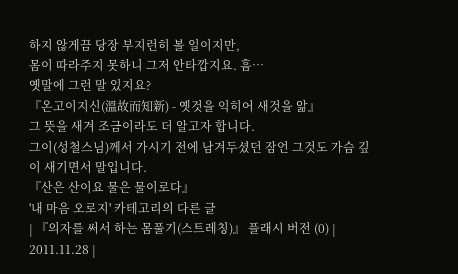하지 않게끔 당장 부지런히 볼 일이지만,
몸이 따라주지 못하니 그저 안타깝지요. 흠…
옛말에 그런 말 있지요?
『온고이지신(溫故而知新) - 옛것을 익히어 새것을 앎』
그 뜻을 새겨 조금이라도 더 알고자 합니다.
그이(성철스님)께서 가시기 전에 남겨두셨던 잠언 그것도 가슴 깊이 새기면서 말입니다.
『산은 산이요 물은 물이로다』
'내 마음 오로지' 카테고리의 다른 글
| 『의자를 써서 하는 몸풀기(스트레칭)』 플래시 버전 (0) | 2011.11.28 |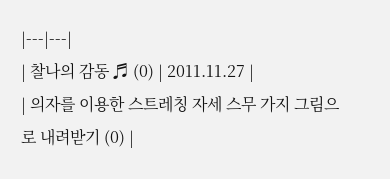|---|---|
| 찰나의 감동 ♬ (0) | 2011.11.27 |
| 의자를 이용한 스트레칭 자세 스무 가지 그림으로 내려받기 (0) |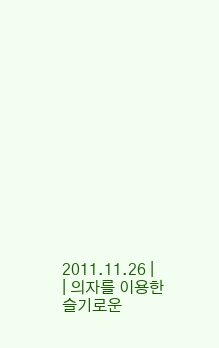2011.11.26 |
| 의자를 이용한 슬기로운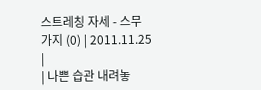스트레칭 자세 - 스무 가지 (0) | 2011.11.25 |
| 나쁜 습관 내려놓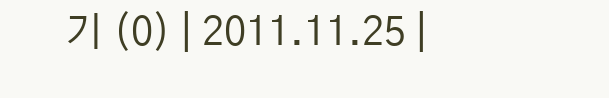기 (0) | 2011.11.25 |